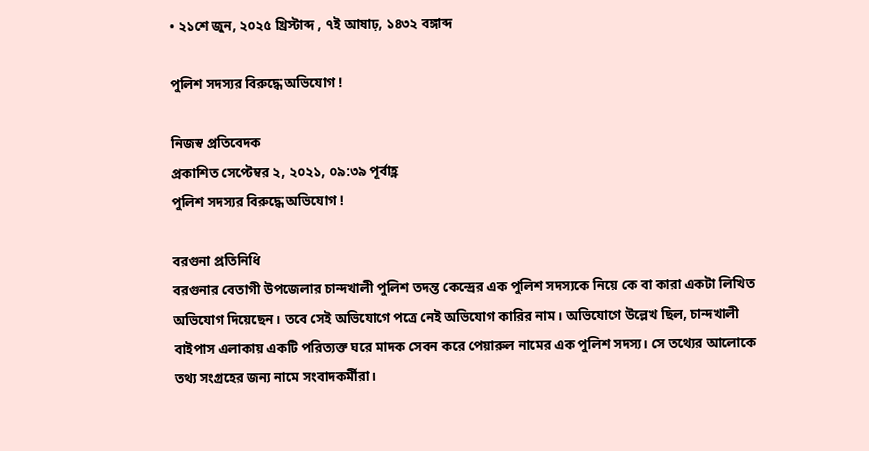• ২১শে জুন, ২০২৫ খ্রিস্টাব্দ , ৭ই আষাঢ়, ১৪৩২ বঙ্গাব্দ

পুলিশ সদস্যর বিরুদ্ধে অভিযোগ !

নিজস্ব প্রতিবেদক
প্রকাশিত সেপ্টেম্বর ২, ২০২১, ০৯:৩৯ পূর্বাহ্ণ
পুলিশ সদস্যর বিরুদ্ধে অভিযোগ !

বরগুনা প্রতিনিধি
বরগুনার বেতাগী উপজেলার চান্দখালী পুলিশ তদন্ত কেন্দ্রের এক পুলিশ সদস্যকে নিয়ে কে বা কারা একটা লিখিত অভিযোগ দিয়েছেন। তবে সেই অভিযোগে পত্রে নেই অভিযোগ কারির নাম। অভিযোগে উল্লেখ ছিল, চান্দখালী বাইপাস এলাকায় একটি পরিত্যক্ত ঘরে মাদক সেবন করে পেয়ারুল নামের এক পুলিশ সদস্য। সে তথ্যের আলোকে তথ্য সংগ্রহের জন্য নামে সংবাদকর্মীরা।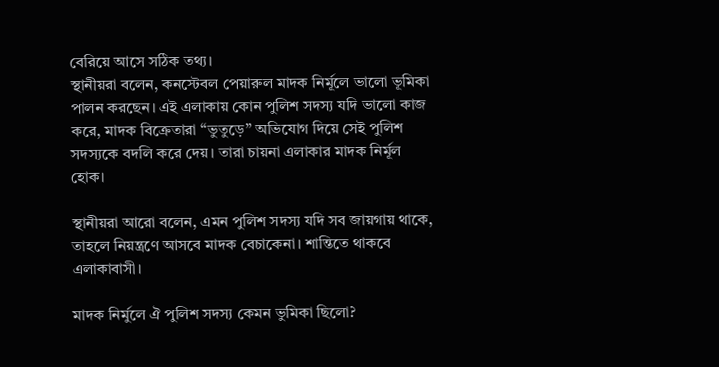বেরিয়ে আসে সঠিক তথ্য।
স্থানীয়রা বলেন, কনস্টেবল পেয়ারুল মাদক নির্মূলে ভালো ভূমিকা পালন করছেন। এই এলাকায় কোন পুলিশ সদস্য যদি ভালো কাজ করে, মাদক বিক্রেতারা “ভুতুড়ে” অভিযোগ দিয়ে সেই পুলিশ সদস্যকে বদলি করে দেয়। তারা চায়না এলাকার মাদক নির্মূল হোক।

স্থানীয়রা আরো বলেন, এমন পুলিশ সদস্য যদি সব জায়গায় থাকে, তাহলে নিয়ন্ত্রণে আসবে মাদক বেচাকেনা। শান্তিতে থাকবে এলাকাবাসী।

মাদক নির্মুলে ঐ পুলিশ সদস্য কেমন ভুমিকা ছিলো?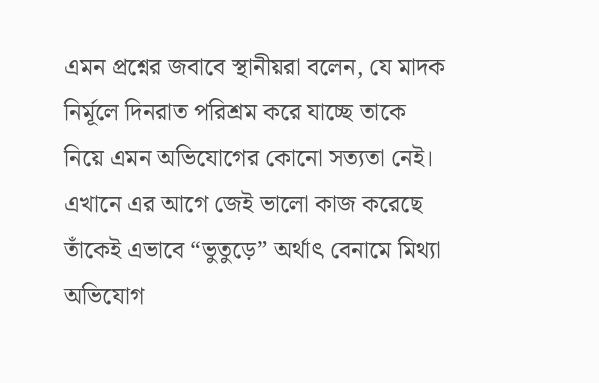এমন প্রশ্নের জবাবে স্থানীয়রা বলেন, যে মাদক নির্মূলে দিনরাত পরিশ্রম করে যাচ্ছে তাকে নিয়ে এমন অভিযোগের কোনো সত্যতা নেই। এখানে এর আগে জেই ভালো কাজ করেছে তাঁকেই এভাবে “ভুতুড়ে” অর্থাৎ বেনামে মিথ্যা অভিযোগ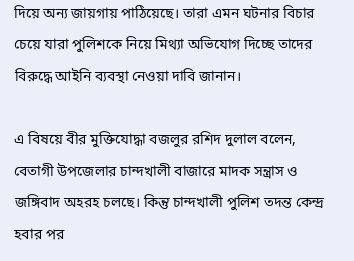দিয়ে অন্য জায়গায় পাঠিয়েছে। তারা এমন ঘটনার বিচার চেয়ে যারা পুলিশকে নিয়ে মিথ্যা অভিযোগ দিচ্ছে তাদের বিরুদ্ধে আইনি ব্যবস্থা নেওয়া দাবি জানান।

এ বিষয়ে বীর মুক্তিযোদ্ধা বজলুর রশিদ দুলাল বলেন, বেতাগী উপজেলার চান্দখালী বাজারে মাদক সন্ত্রাস ও জঙ্গিবাদ অহরহ চলছে। কিন্তু চান্দখালী পুলিশ তদন্ত কেন্দ্র হবার পর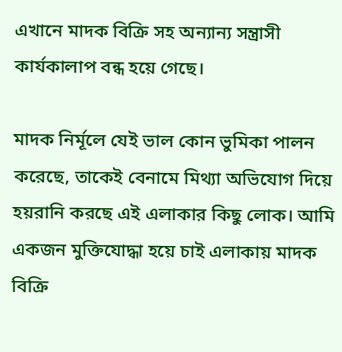এখানে মাদক বিক্রি সহ অন্যান্য সন্ত্রাসী কার্যকালাপ বন্ধ হয়ে গেছে।

মাদক নির্মূলে যেই ভাল কোন ভুমিকা পালন করেছে, তাকেই বেনামে মিথ্যা অভিযোগ দিয়ে হয়রানি করছে এই এলাকার কিছু লোক। আমি একজন মুক্তিযোদ্ধা হয়ে চাই এলাকায় মাদক বিক্রি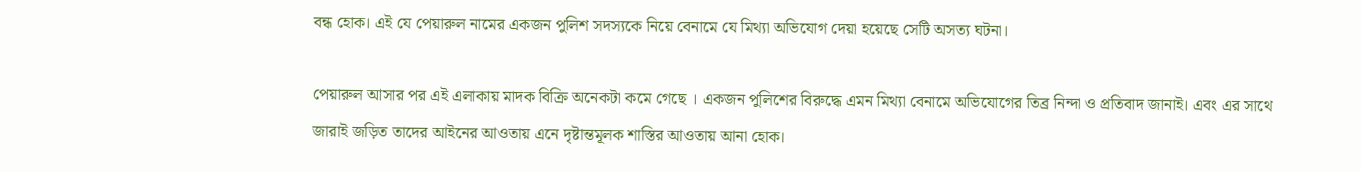বন্ধ হোক। এই যে পেয়ারুল নামের একজন পুলিশ সদস্যকে নিয়ে বেনামে যে মিথ্যা অভিযোগ দেয়া হয়েছে সেটি অসত্য ঘটনা।

পেয়ারুল আসার পর এই এলাকায় মাদক বিক্রি অনেকটা কমে গেছে । একজন পুলিশের বিরুদ্ধে এমন মিথ্যা বেনামে অভিযোগের তিব্র নিন্দা ও প্রতিবাদ জানাই। এবং এর সাথে জারাই জড়িত তাদের আইনের আওতায় এনে দৃষ্টান্তমূলক শাস্তির আওতায় আনা হোক।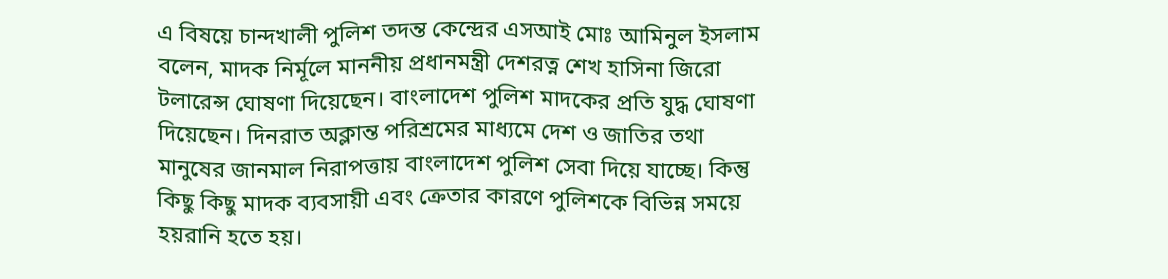এ বিষয়ে চান্দখালী পুলিশ তদন্ত কেন্দ্রের এসআই মোঃ আমিনুল ইসলাম বলেন, মাদক নির্মূলে মাননীয় প্রধানমন্ত্রী দেশরত্ন শেখ হাসিনা জিরো টলারেন্স ঘোষণা দিয়েছেন। বাংলাদেশ পুলিশ মাদকের প্রতি যুদ্ধ ঘোষণা দিয়েছেন। দিনরাত অক্লান্ত পরিশ্রমের মাধ্যমে দেশ ও জাতির তথা মানুষের জানমাল নিরাপত্তায় বাংলাদেশ পুলিশ সেবা দিয়ে যাচ্ছে। কিন্তু কিছু কিছু মাদক ব্যবসায়ী এবং ক্রেতার কারণে পুলিশকে বিভিন্ন সময়ে হয়রানি হতে হয়।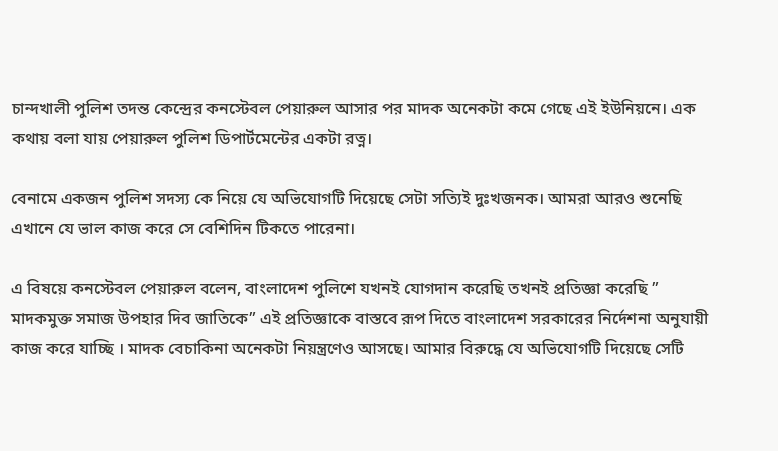চান্দখালী পুলিশ তদন্ত কেন্দ্রের কনস্টেবল পেয়ারুল আসার পর মাদক অনেকটা কমে গেছে এই ইউনিয়নে। এক কথায় বলা যায় পেয়ারুল পুলিশ ডিপার্টমেন্টের একটা রত্ন।

বেনামে একজন পুলিশ সদস্য কে নিয়ে যে অভিযোগটি দিয়েছে সেটা সত্যিই দুঃখজনক। আমরা আরও শুনেছি এখানে যে ভাল কাজ করে সে বেশিদিন টিকতে পারেনা।

এ বিষয়ে কনস্টেবল পেয়ারুল বলেন, বাংলাদেশ পুলিশে যখনই যোগদান করেছি তখনই প্রতিজ্ঞা করেছি ” মাদকমুক্ত সমাজ উপহার দিব জাতিকে” এই প্রতিজ্ঞাকে বাস্তবে রূপ দিতে বাংলাদেশ সরকারের নির্দেশনা অনুযায়ী কাজ করে যাচ্ছি । মাদক বেচাকিনা অনেকটা নিয়ন্ত্রণেও আসছে। আমার বিরুদ্ধে যে অভিযোগটি দিয়েছে সেটি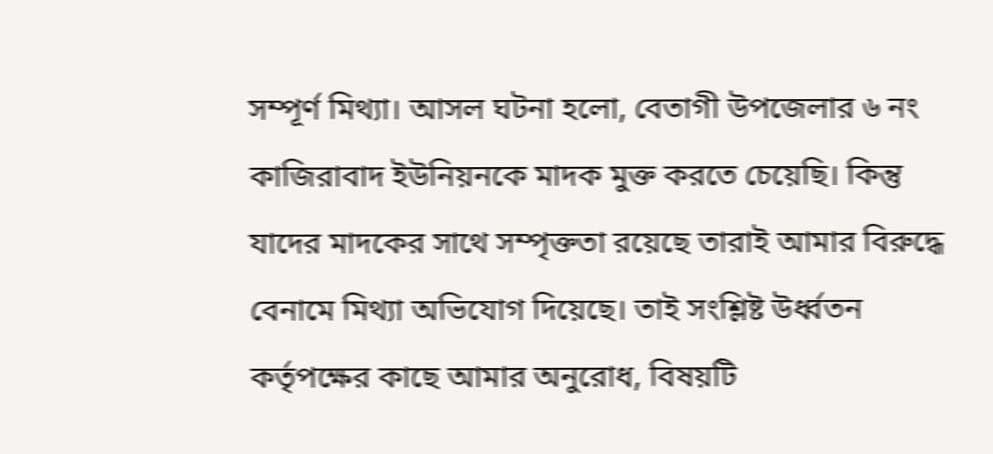সম্পূর্ণ মিথ্যা। আসল ঘটনা হলো, বেতাগী উপজেলার ৬ নং কাজিরাবাদ ইউনিয়নকে মাদক মুক্ত করতে চেয়েছি। কিন্তু যাদের মাদকের সাথে সম্পৃক্ততা রয়েছে তারাই আমার বিরুদ্ধে বেনামে মিথ্যা অভিযোগ দিয়েছে। তাই সংশ্লিষ্ট উর্ধ্বতন কর্তৃপক্ষের কাছে আমার অনুরোধ, বিষয়টি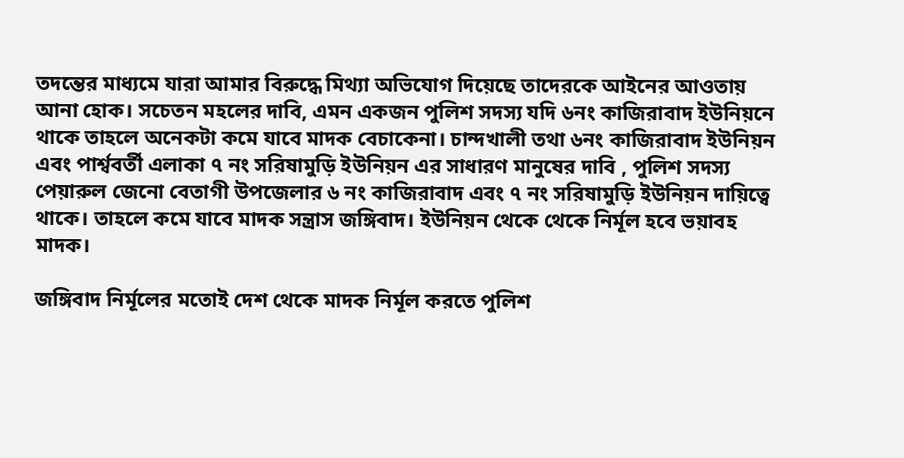তদন্তের মাধ্যমে যারা আমার বিরুদ্ধে মিথ্যা অভিযোগ দিয়েছে তাদেরকে আইনের আওতায় আনা হোক। সচেতন মহলের দাবি, এমন একজন পুলিশ সদস্য যদি ৬নং কাজিরাবাদ ইউনিয়নে থাকে তাহলে অনেকটা কমে যাবে মাদক বেচাকেনা। চান্দখালী তথা ৬নং কাজিরাবাদ ইউনিয়ন এবং পার্শ্ববর্তী এলাকা ৭ নং সরিষামুড়ি ইউনিয়ন এর সাধারণ মানুষের দাবি , পুলিশ সদস্য পেয়ারুল জেনো বেতাগী উপজেলার ৬ নং কাজিরাবাদ এবং ৭ নং সরিষামুড়ি ইউনিয়ন দায়িত্বে থাকে। তাহলে কমে যাবে মাদক সন্ত্রাস জঙ্গিবাদ। ইউনিয়ন থেকে থেকে নির্মূল হবে ভয়াবহ মাদক।

জঙ্গিবাদ নির্মূলের মতোই দেশ থেকে মাদক নির্মূল করতে পুলিশ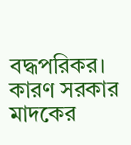বদ্ধপরিকর। কারণ সরকার মাদকের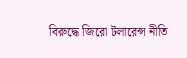বিরুদ্ধে জিরো টলারেন্স নীতি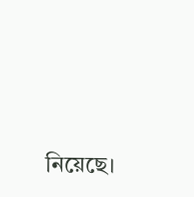নিয়েছে।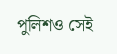পুলিশও সেই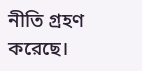নীতি গ্রহণ করেছে।